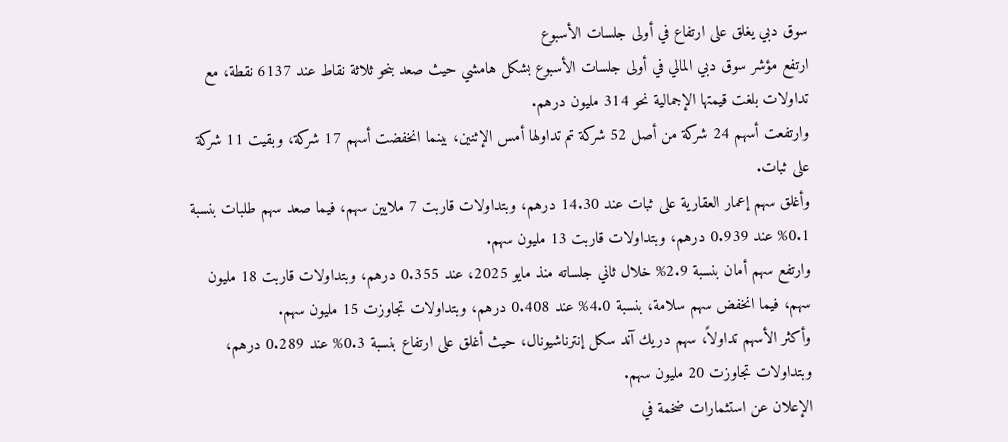سوق دبي يغلق على ارتفاع في أولى جلسات الأسبوع
ارتفع مؤشر سوق دبي المالي في أولى جلسات الأسبوع بشكل هامشي حيث صعد بنحو ثلاثة نقاط عند 6137 نقطة، مع تداولات بلغت قيمتها الإجمالية نحو 314 مليون درهم.
وارتفعت أسهم 24 شركة من أصل 52 شركة تم تداولها أمس الإثنين، بينما انخفضت أسهم 17 شركة، وبقيت 11 شركة على ثبات.
وأغلق سهم إعمار العقارية على ثبات عند 14.30 درهم، وبتداولات قاربت 7 ملايين سهم، فيما صعد سهم طلبات بنسبة 0.1% عند 0.939 درهم، وبتداولات قاربت 13 مليون سهم.
وارتفع سهم أمان بنسبة 2.9% خلال ثاني جلساته منذ مايو 2025، عند 0.355 درهم، وبتداولات قاربت 18 مليون سهم، فيما انخفض سهم سلامة، بنسبة 4.0% عند 0.408 درهم، وبتداولات تجاوزت 15 مليون سهم.
وأكثر الأسهم تداولاً، سهم دريك آند سكل إنترناشيونال، حيث أغلق على ارتفاع بنسبة 0.3% عند 0.289 درهم، وبتداولات تجاوزت 20 مليون سهم.
الإعلان عن استثمارات ضخمة في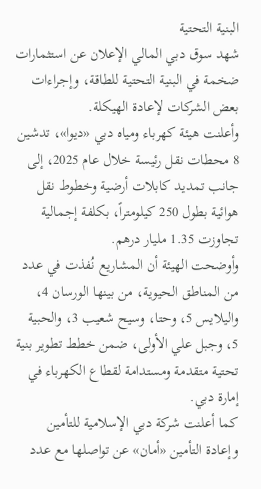البنية التحتية
شهد سوق دبي المالي الإعلان عن استثمارات ضخمة في البنية التحتية للطاقة، وإجراءات بعض الشركات لإعادة الهيكلة.
وأعلنت هيئة كهرباء ومياه دبي «ديوا»، تدشين 8 محطات نقل رئيسة خلال عام 2025، إلى جانب تمديد كابلات أرضية وخطوط نقل هوائية بطول 250 كيلومتراً، بكلفة إجمالية تجاوزت 1.35 مليار درهم.
وأوضحت الهيئة أن المشاريع نُفذت في عدد من المناطق الحيوية، من بينها الورسان 4، واليلايس 5، وحتا، وسيح شعيب 3، والحبية 5، وجبل علي الأولى، ضمن خطط تطوير بنية تحتية متقدمة ومستدامة لقطاع الكهرباء في إمارة دبي.
كما أعلنت شركة دبي الإسلامية للتأمين وإعادة التأمين «أمان» عن تواصلها مع عدد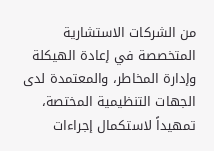من الشركات الاستشارية المتخصصة في إعادة الهيكلة وإدارة المخاطر، والمعتمدة لدى الجهات التنظيمية المختصة، تمهيداً لاستكمال إجراءات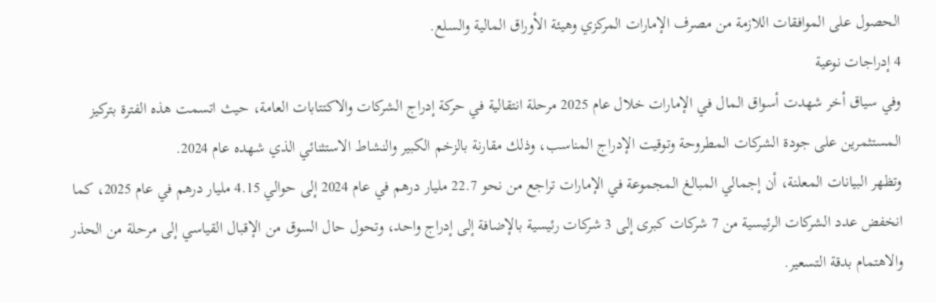الحصول على الموافقات اللازمة من مصرف الإمارات المركزي وهيئة الأوراق المالية والسلع.
4 إدراجات نوعية
وفي سياق أخر شهدت أسواق المال في الإمارات خلال عام 2025 مرحلة انتقالية في حركة إدراج الشركات والاكتتابات العامة، حيث اتسمت هذه الفترة بتركيز المستثمرين على جودة الشركات المطروحة وتوقيت الإدراج المناسب، وذلك مقارنة بالزخم الكبير والنشاط الاستثنائي الذي شهده عام 2024.
وتظهر البيانات المعلنة، أن إجمالي المبالغ المجموعة في الإمارات تراجع من نحو 22.7 مليار درهم في عام 2024 إلى حوالي 4.15 مليار درهم في عام 2025، كما انخفض عدد الشركات الرئيسية من 7 شركات كبرى إلى 3 شركات رئيسية بالإضافة إلى إدراج واحد، وتحول حال السوق من الإقبال القياسي إلى مرحلة من الحذر والاهتمام بدقة التسعير.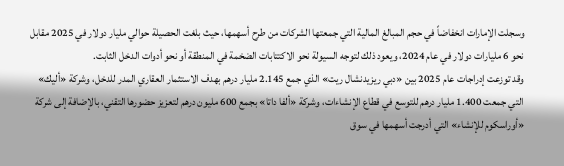وسجلت الإمارات انخفاضاً في حجم المبالغ المالية التي جمعتها الشركات من طرح أسهمها، حيث بلغت الحصيلة حوالي مليار دولار في 2025 مقابل نحو 6 مليارات دولار في عام 2024، ويعود ذلك لتوجه السيولة نحو الاكتتابات الضخمة في المنطقة أو نحو أدوات الدخل الثابت.
وقد توزعت إدراجات عام 2025 بين «دبي ريزيدنشال ريت» الذي جمع 2.145 مليار درهم بهدف الاستثمار العقاري المدر للدخل، وشركة «أليك» التي جمعت 1.400 مليار درهم للتوسع في قطاع الإنشاءات، وشركة «ألفا داتا» بجمع 600 مليون درهم لتعزيز حضورها التقني، بالإضافة إلى شركة «أوراسكوم للإنشاء» التي أدرجت أسهمها في سوق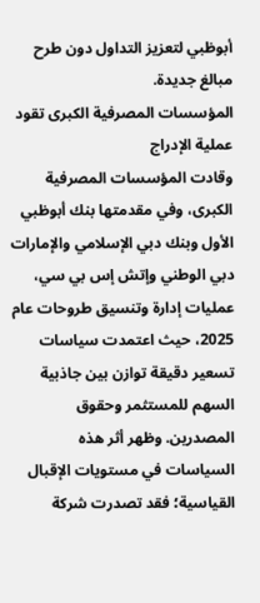أبوظبي لتعزيز التداول دون طرح مبالغ جديدة.
المؤسسات المصرفية الكبرى تقود عملية الإدراج
وقادت المؤسسات المصرفية الكبرى، وفي مقدمتها بنك أبوظبي الأول وبنك دبي الإسلامي والإمارات دبي الوطني وإتش إس بي سي، عمليات إدارة وتنسيق طروحات عام 2025، حيث اعتمدت سياسات تسعير دقيقة توازن بين جاذبية السهم للمستثمر وحقوق المصدرين. وظهر أثر هذه السياسات في مستويات الإقبال القياسية؛ فقد تصدرت شركة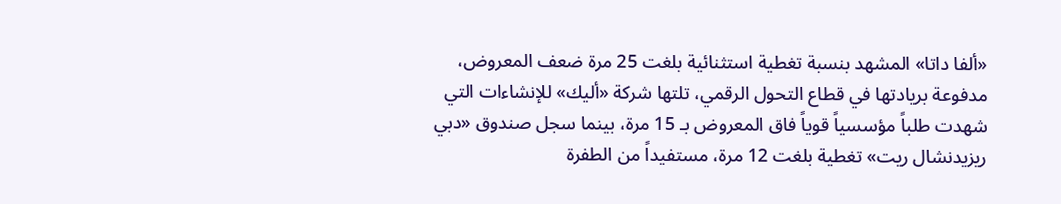«ألفا داتا» المشهد بنسبة تغطية استثنائية بلغت 25 مرة ضعف المعروض، مدفوعة بريادتها في قطاع التحول الرقمي، تلتها شركة «أليك» للإنشاءات التي شهدت طلباً مؤسسياً قوياً فاق المعروض بـ 15 مرة، بينما سجل صندوق «دبي ريزيدنشال ريت» تغطية بلغت 12 مرة، مستفيداً من الطفرة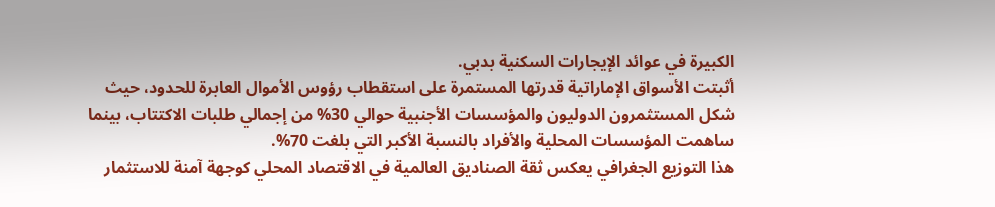الكبيرة في عوائد الإيجارات السكنية بدبي.
أثبتت الأسواق الإماراتية قدرتها المستمرة على استقطاب رؤوس الأموال العابرة للحدود، حيث شكل المستثمرون الدوليون والمؤسسات الأجنبية حوالي 30% من إجمالي طلبات الاكتتاب، بينما ساهمت المؤسسات المحلية والأفراد بالنسبة الأكبر التي بلغت 70%.
هذا التوزيع الجغرافي يعكس ثقة الصناديق العالمية في الاقتصاد المحلي كوجهة آمنة للاستثمار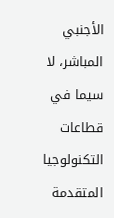الأجنبي المباشر، لا سيما في قطاعات التكنولوجيا المتقدمة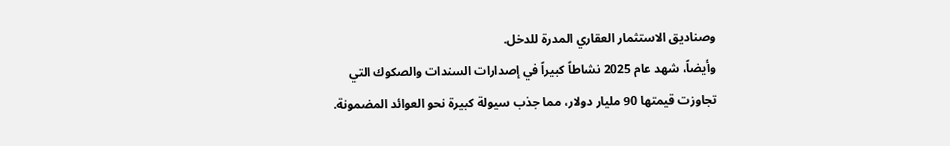وصناديق الاستثمار العقاري المدرة للدخل.
وأيضاً، شهد عام 2025 نشاطاً كبيراً في إصدارات السندات والصكوك التي تجاوزت قيمتها 90 مليار دولار، مما جذب سيولة كبيرة نحو العوائد المضمونة.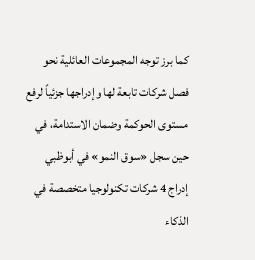كما برز توجه المجموعات العائلية نحو فصل شركات تابعة لها وإدراجها جزئياً لرفع مستوى الحوكمة وضمان الاستدامة، في حين سجل «سوق النمو» في أبوظبي إدراج 4 شركات تكنولوجيا متخصصة في الذكاء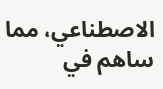الاصطناعي، مما ساهم في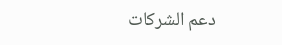دعم الشركات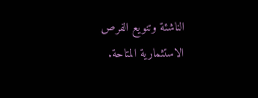الناشئة وتنويع الفرص الاستثمارية المتاحة.